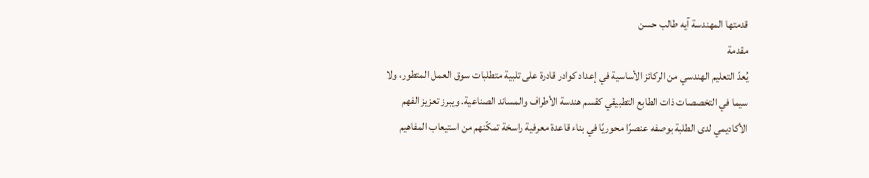قدمتها المهندسة آيه طالب حسن
مقدمة
يُعدّ التعليم الهندسي من الركائز الأساسية في إعداد كوادر قادرة على تلبية متطلبات سوق العمل المتطور، ولا سيما في التخصصات ذات الطابع التطبيقي كقسم هندسة الأطراف والمساند الصناعية. ويبرز تعزيز الفهم الأكاديمي لدى الطلبة بوصفه عنصرًا محوريًا في بناء قاعدة معرفية راسخة تمكّنهم من استيعاب المفاهيم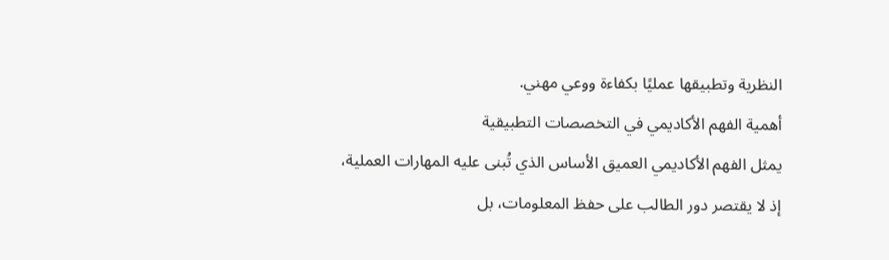النظرية وتطبيقها عمليًا بكفاءة ووعي مهني.
أهمية الفهم الأكاديمي في التخصصات التطبيقية
يمثل الفهم الأكاديمي العميق الأساس الذي تُبنى عليه المهارات العملية، إذ لا يقتصر دور الطالب على حفظ المعلومات، بل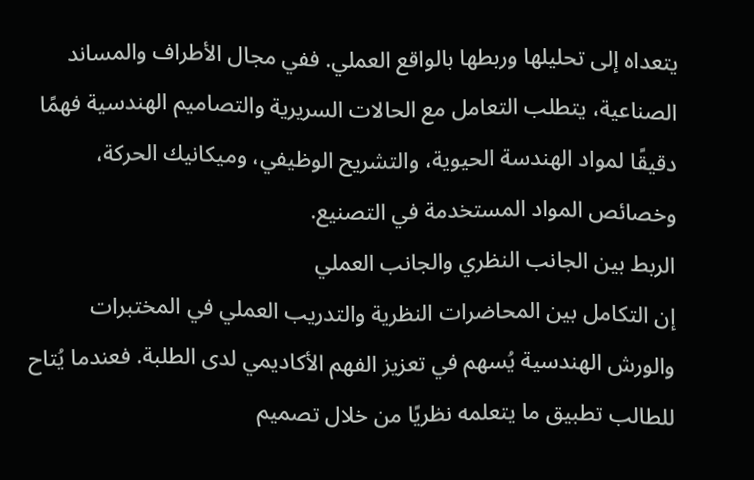يتعداه إلى تحليلها وربطها بالواقع العملي. ففي مجال الأطراف والمساند الصناعية، يتطلب التعامل مع الحالات السريرية والتصاميم الهندسية فهمًا دقيقًا لمواد الهندسة الحيوية، والتشريح الوظيفي، وميكانيك الحركة، وخصائص المواد المستخدمة في التصنيع.
الربط بين الجانب النظري والجانب العملي
إن التكامل بين المحاضرات النظرية والتدريب العملي في المختبرات والورش الهندسية يُسهم في تعزيز الفهم الأكاديمي لدى الطلبة. فعندما يُتاح للطالب تطبيق ما يتعلمه نظريًا من خلال تصميم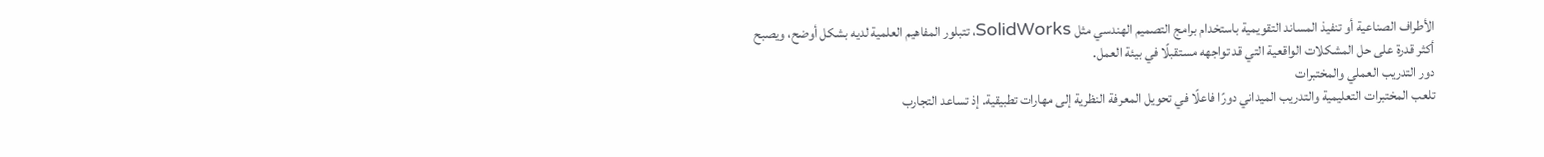الأطراف الصناعية أو تنفيذ المساند التقويمية باستخدام برامج التصميم الهندسي مثل SolidWorks، تتبلور المفاهيم العلمية لديه بشكل أوضح، ويصبح أكثر قدرة على حل المشكلات الواقعية التي قد تواجهه مستقبلًا في بيئة العمل.
دور التدريب العملي والمختبرات
تلعب المختبرات التعليمية والتدريب الميداني دورًا فاعلًا في تحويل المعرفة النظرية إلى مهارات تطبيقية. إذ تساعد التجارب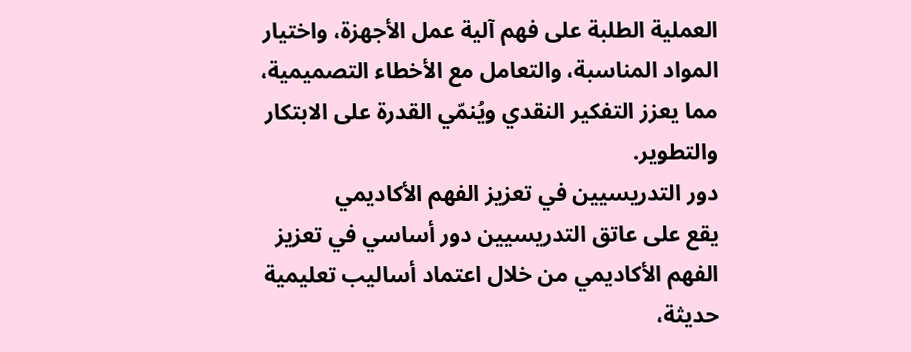العملية الطلبة على فهم آلية عمل الأجهزة، واختيار المواد المناسبة، والتعامل مع الأخطاء التصميمية، مما يعزز التفكير النقدي ويُنمّي القدرة على الابتكار والتطوير.
دور التدريسيين في تعزيز الفهم الأكاديمي
يقع على عاتق التدريسيين دور أساسي في تعزيز الفهم الأكاديمي من خلال اعتماد أساليب تعليمية حديثة،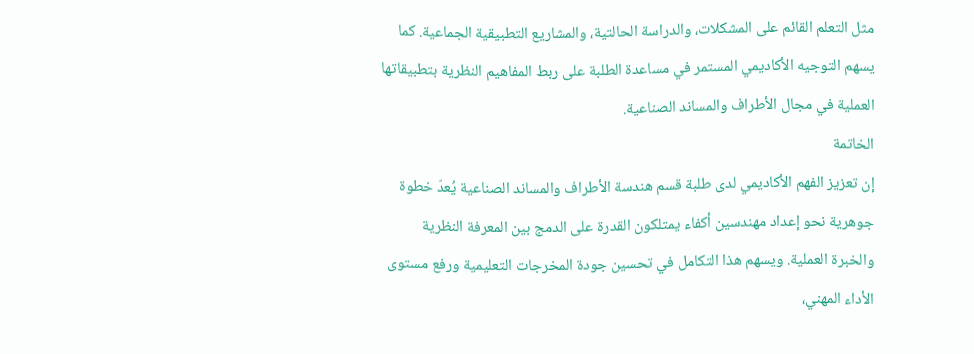مثل التعلم القائم على المشكلات، والدراسة الحالتية، والمشاريع التطبيقية الجماعية. كما يسهم التوجيه الأكاديمي المستمر في مساعدة الطلبة على ربط المفاهيم النظرية بتطبيقاتها العملية في مجال الأطراف والمساند الصناعية.
الخاتمة
إن تعزيز الفهم الأكاديمي لدى طلبة قسم هندسة الأطراف والمساند الصناعية يُعدّ خطوة جوهرية نحو إعداد مهندسين أكفاء يمتلكون القدرة على الدمج بين المعرفة النظرية والخبرة العملية. ويسهم هذا التكامل في تحسين جودة المخرجات التعليمية ورفع مستوى الأداء المهني،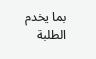بما يخدم الطلبة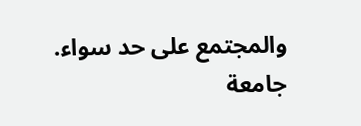والمجتمع على حد سواء.
جامعة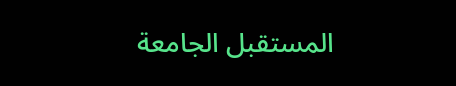المستقبل الجامعة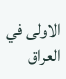الاولى في العراق